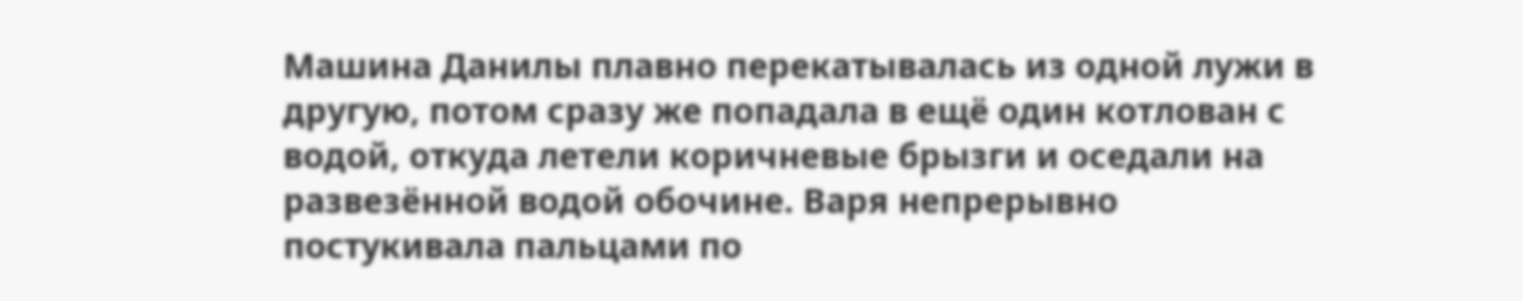Машина Данилы плавно перекатывалась из одной лужи в другую, потом сразу же попадала в ещё один котлован с водой, откуда летели коричневые брызги и оседали на развезённой водой обочине. Варя непрерывно постукивала пальцами по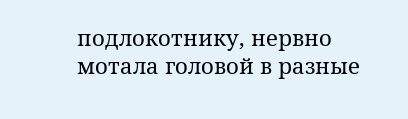подлокотнику, нервно мотала головой в разные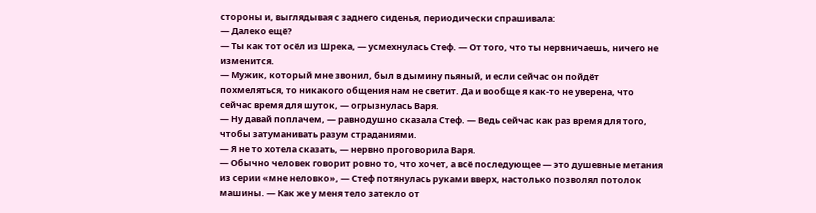стороны и, выглядывая с заднего сиденья, периодически спрашивала:
— Далеко ещё?
— Ты как тот осёл из Шрека, — усмехнулась Стеф. — От того, что ты нервничаешь, ничего не изменится.
— Мужик, который мне звонил, был в дымину пьяный, и если сейчас он пойдёт похмеляться, то никакого общения нам не светит. Да и вообще я как-то не уверена, что сейчас время для шуток, — огрызнулась Варя.
— Ну давай поплачем, — равнодушно сказала Стеф. — Ведь сейчас как раз время для того, чтобы затуманивать разум страданиями.
— Я не то хотела сказать, — нервно проговорила Варя.
— Обычно человек говорит ровно то, что хочет, а всё последующее — это душевные метания из серии «мне неловко», — Стеф потянулась руками вверх, настолько позволял потолок машины. — Как же у меня тело затекло от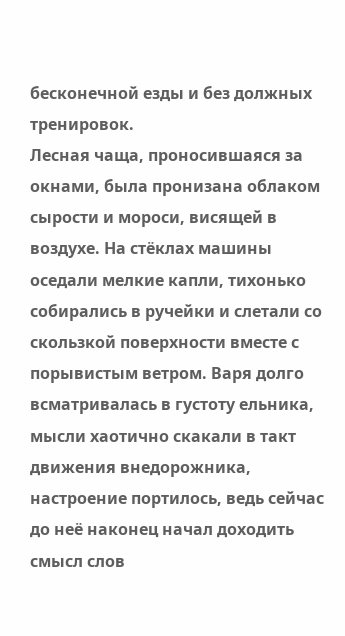бесконечной езды и без должных тренировок.
Лесная чаща, проносившаяся за окнами, была пронизана облаком сырости и мороси, висящей в воздухе. На стёклах машины оседали мелкие капли, тихонько собирались в ручейки и слетали со скользкой поверхности вместе с порывистым ветром. Варя долго всматривалась в густоту ельника, мысли хаотично скакали в такт движения внедорожника, настроение портилось, ведь сейчас до неё наконец начал доходить смысл слов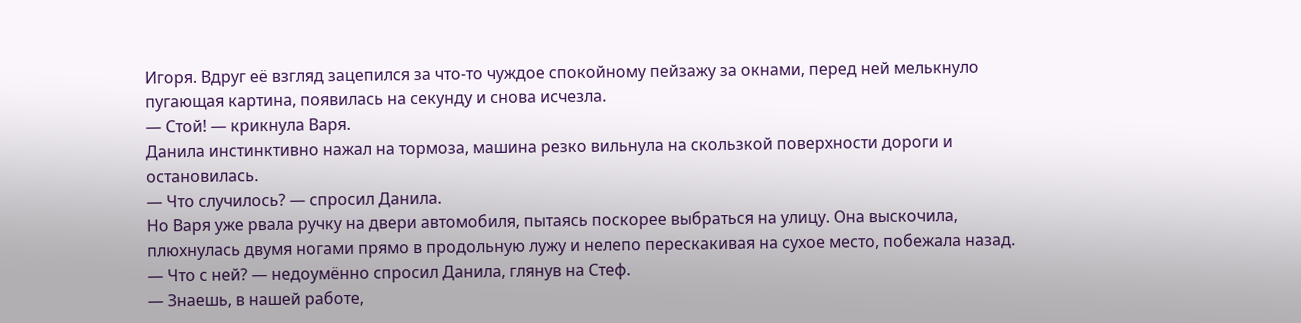Игоря. Вдруг её взгляд зацепился за что-то чуждое спокойному пейзажу за окнами, перед ней мелькнуло пугающая картина, появилась на секунду и снова исчезла.
— Стой! — крикнула Варя.
Данила инстинктивно нажал на тормоза, машина резко вильнула на скользкой поверхности дороги и остановилась.
— Что случилось? — спросил Данила.
Но Варя уже рвала ручку на двери автомобиля, пытаясь поскорее выбраться на улицу. Она выскочила, плюхнулась двумя ногами прямо в продольную лужу и нелепо перескакивая на сухое место, побежала назад.
— Что с ней? — недоумённо спросил Данила, глянув на Стеф.
— Знаешь, в нашей работе,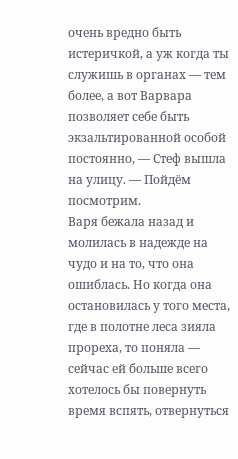очень вредно быть истеричкой, а уж когда ты служишь в органах — тем более, а вот Варвара позволяет себе быть экзальтированной особой постоянно, — Стеф вышла на улицу. — Пойдём посмотрим.
Варя бежала назад и молилась в надежде на чудо и на то, что она ошиблась. Но когда она остановилась у того места, где в полотне леса зияла прореха, то поняла — сейчас ей больше всего хотелось бы повернуть время вспять, отвернуться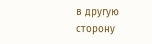в другую сторону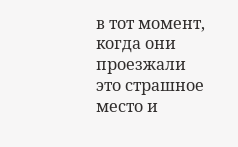в тот момент, когда они проезжали это страшное место и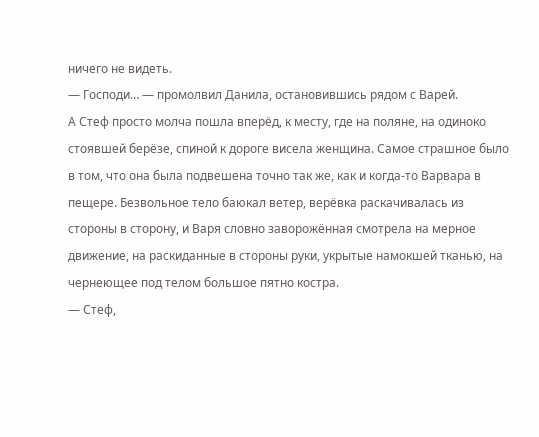ничего не видеть.
— Господи… — промолвил Данила, остановившись рядом с Варей.
А Стеф просто молча пошла вперёд, к месту, где на поляне, на одиноко стоявшей берёзе, спиной к дороге висела женщина. Самое страшное было в том, что она была подвешена точно так же, как и когда-то Варвара в пещере. Безвольное тело баюкал ветер, верёвка раскачивалась из стороны в сторону, и Варя словно заворожённая смотрела на мерное движение, на раскиданные в стороны руки, укрытые намокшей тканью, на чернеющее под телом большое пятно костра.
— Стеф,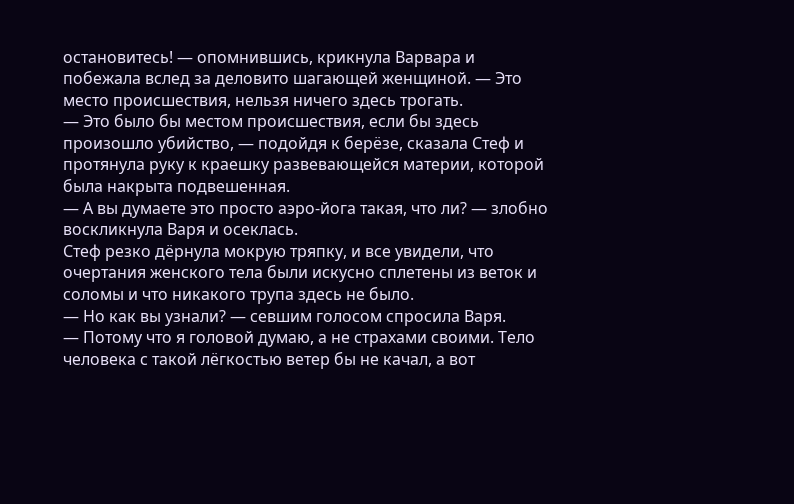остановитесь! — опомнившись, крикнула Варвара и побежала вслед за деловито шагающей женщиной. — Это место происшествия, нельзя ничего здесь трогать.
— Это было бы местом происшествия, если бы здесь произошло убийство, — подойдя к берёзе, сказала Стеф и протянула руку к краешку развевающейся материи, которой была накрыта подвешенная.
— А вы думаете это просто аэро-йога такая, что ли? — злобно воскликнула Варя и осеклась.
Стеф резко дёрнула мокрую тряпку, и все увидели, что очертания женского тела были искусно сплетены из веток и соломы и что никакого трупа здесь не было.
— Но как вы узнали? — севшим голосом спросила Варя.
— Потому что я головой думаю, а не страхами своими. Тело человека с такой лёгкостью ветер бы не качал, а вот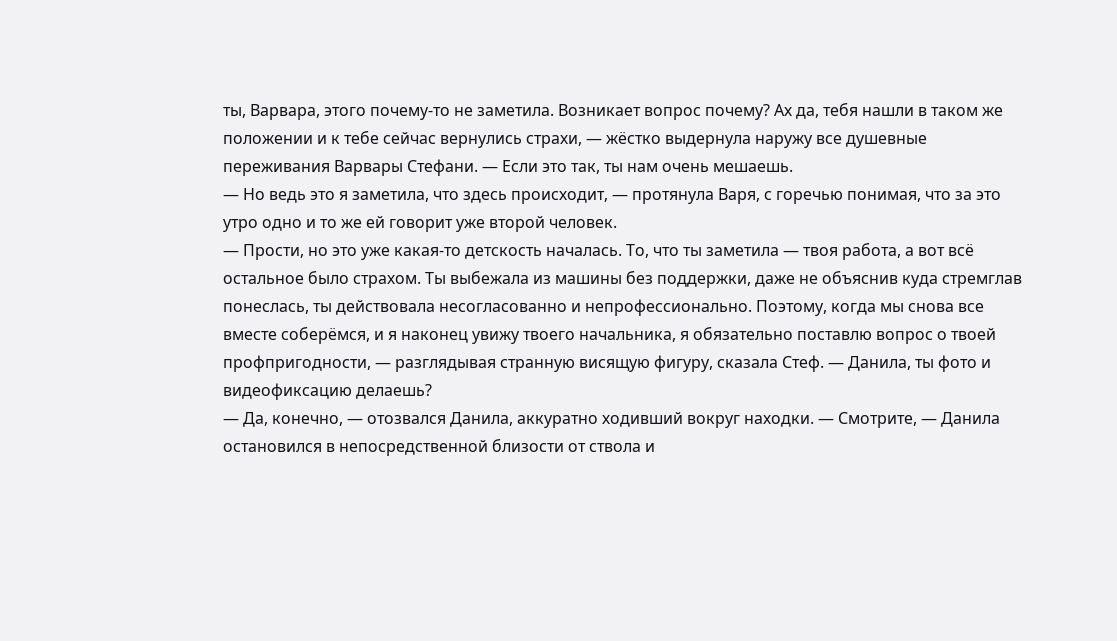ты, Варвара, этого почему-то не заметила. Возникает вопрос почему? Ах да, тебя нашли в таком же положении и к тебе сейчас вернулись страхи, — жёстко выдернула наружу все душевные переживания Варвары Стефани. — Если это так, ты нам очень мешаешь.
— Но ведь это я заметила, что здесь происходит, — протянула Варя, с горечью понимая, что за это утро одно и то же ей говорит уже второй человек.
— Прости, но это уже какая-то детскость началась. То, что ты заметила — твоя работа, а вот всё остальное было страхом. Ты выбежала из машины без поддержки, даже не объяснив куда стремглав понеслась, ты действовала несогласованно и непрофессионально. Поэтому, когда мы снова все вместе соберёмся, и я наконец увижу твоего начальника, я обязательно поставлю вопрос о твоей профпригодности, — разглядывая странную висящую фигуру, сказала Стеф. — Данила, ты фото и видеофиксацию делаешь?
— Да, конечно, — отозвался Данила, аккуратно ходивший вокруг находки. — Смотрите, — Данила остановился в непосредственной близости от ствола и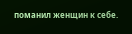поманил женщин к себе.